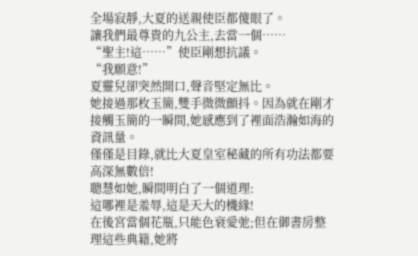全場寂靜,大夏的送親使臣都傻眼了。
讓我們最尊貴的九公主,去當一個……
“聖主!這……”使臣剛想抗議。
“我願意!”
夏靈兒卻突然開口,聲音堅定無比。
她接過那枚玉簡,雙手微微顫抖。因為就在剛才接觸玉簡的一瞬間,她感應到了裡面浩瀚如海的資訊量。
僅僅是目錄,就比大夏皇室秘藏的所有功法都要高深無數倍!
聰慧如她,瞬間明白了一個道理:
這哪裡是羞辱,這是天大的機緣!
在後宮當個花瓶,只能色衰愛弛;但在御書房整理這些典籍,她將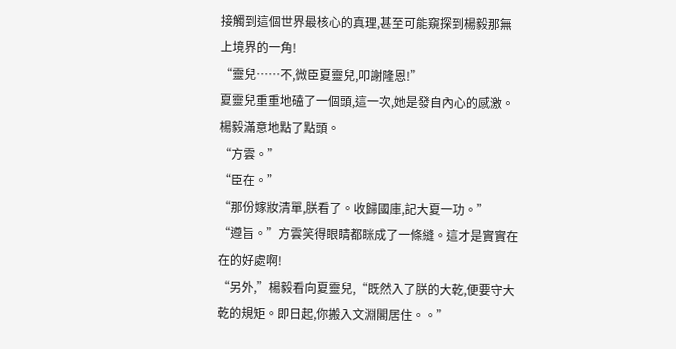接觸到這個世界最核心的真理,甚至可能窺探到楊毅那無上境界的一角!
“靈兒……不,微臣夏靈兒,叩謝隆恩!”
夏靈兒重重地磕了一個頭,這一次,她是發自內心的感激。
楊毅滿意地點了點頭。
“方雲。”
“臣在。”
“那份嫁妝清單,朕看了。收歸國庫,記大夏一功。”
“遵旨。”方雲笑得眼睛都眯成了一條縫。這才是實實在在的好處啊!
“另外,”楊毅看向夏靈兒,“既然入了朕的大乾,便要守大乾的規矩。即日起,你搬入文淵閣居住。。”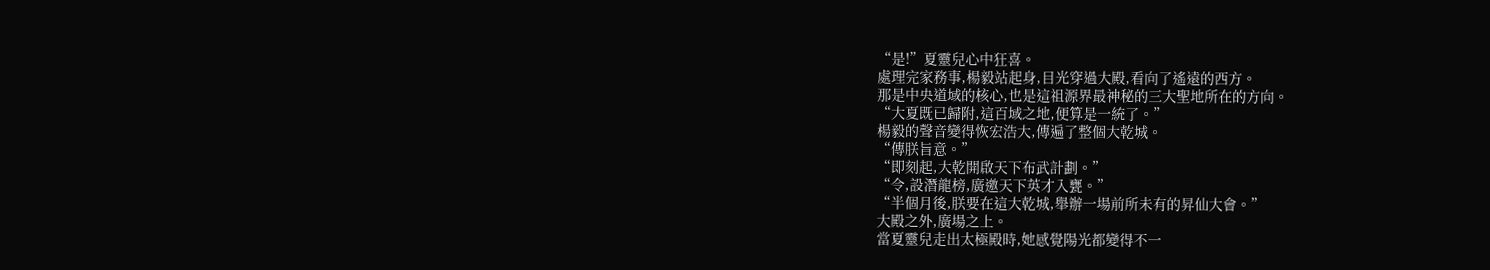“是!”夏靈兒心中狂喜。
處理完家務事,楊毅站起身,目光穿過大殿,看向了遙遠的西方。
那是中央道域的核心,也是這祖源界最神秘的三大聖地所在的方向。
“大夏既已歸附,這百域之地,便算是一統了。”
楊毅的聲音變得恢宏浩大,傳遍了整個大乾城。
“傳朕旨意。”
“即刻起,大乾開啟天下布武計劃。”
“令,設潛龍榜,廣邀天下英才入甕。”
“半個月後,朕要在這大乾城,舉辦一場前所未有的昇仙大會。”
大殿之外,廣場之上。
當夏靈兒走出太極殿時,她感覺陽光都變得不一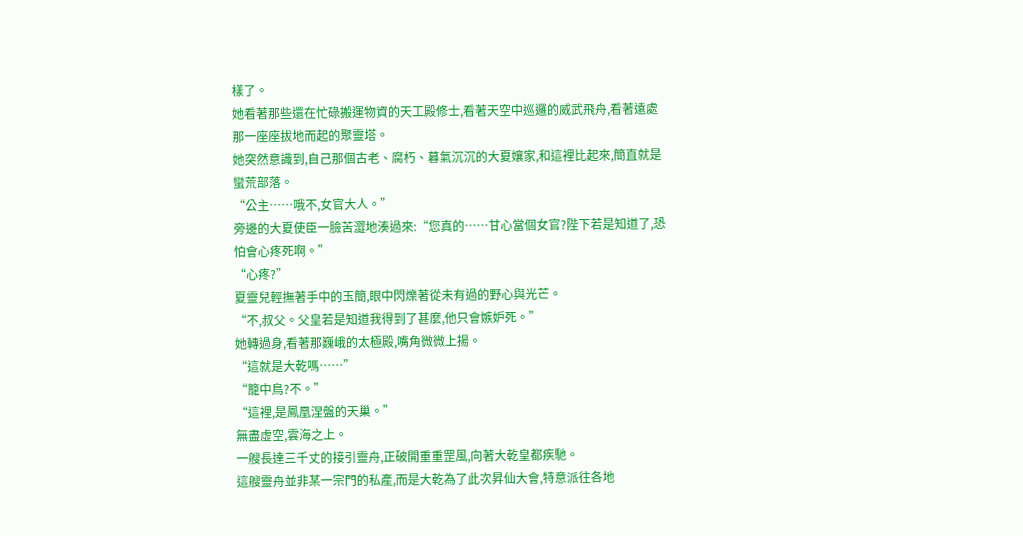樣了。
她看著那些還在忙碌搬運物資的天工殿修士,看著天空中巡邏的威武飛舟,看著遠處那一座座拔地而起的聚靈塔。
她突然意識到,自己那個古老、腐朽、暮氣沉沉的大夏孃家,和這裡比起來,簡直就是蠻荒部落。
“公主……哦不,女官大人。”
旁邊的大夏使臣一臉苦澀地湊過來:“您真的……甘心當個女官?陛下若是知道了,恐怕會心疼死啊。”
“心疼?”
夏靈兒輕撫著手中的玉簡,眼中閃爍著從未有過的野心與光芒。
“不,叔父。父皇若是知道我得到了甚麼,他只會嫉妒死。”
她轉過身,看著那巍峨的太極殿,嘴角微微上揚。
“這就是大乾嗎……”
“籠中鳥?不。”
“這裡,是鳳凰涅盤的天巢。”
無盡虛空,雲海之上。
一艘長達三千丈的接引靈舟,正破開重重罡風,向著大乾皇都疾馳。
這艘靈舟並非某一宗門的私產,而是大乾為了此次昇仙大會,特意派往各地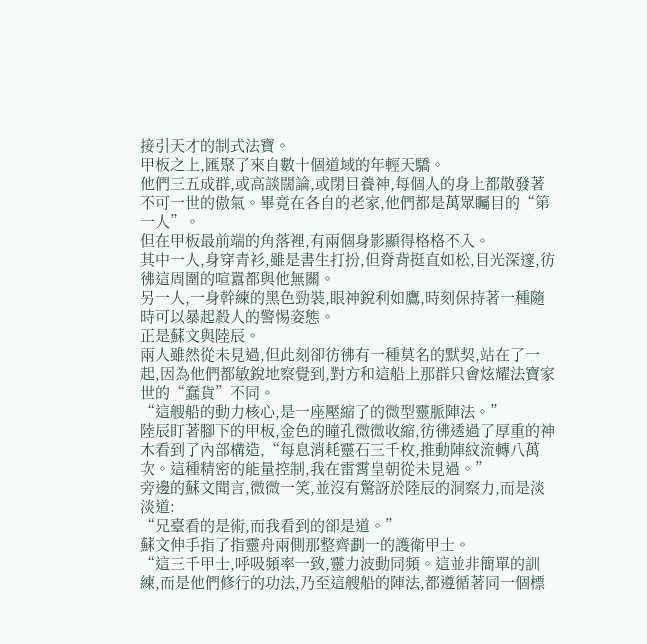接引天才的制式法寶。
甲板之上,匯聚了來自數十個道域的年輕天驕。
他們三五成群,或高談闊論,或閉目養神,每個人的身上都散發著不可一世的傲氣。畢竟在各自的老家,他們都是萬眾矚目的“第一人”。
但在甲板最前端的角落裡,有兩個身影顯得格格不入。
其中一人,身穿青衫,雖是書生打扮,但脊背挺直如松,目光深邃,彷彿這周圍的喧囂都與他無關。
另一人,一身幹練的黑色勁裝,眼神銳利如鷹,時刻保持著一種隨時可以暴起殺人的警惕姿態。
正是蘇文與陸辰。
兩人雖然從未見過,但此刻卻彷彿有一種莫名的默契,站在了一起,因為他們都敏銳地察覺到,對方和這船上那群只會炫耀法寶家世的“蠢貨”不同。
“這艘船的動力核心,是一座壓縮了的微型靈脈陣法。”
陸辰盯著腳下的甲板,金色的瞳孔微微收縮,彷彿透過了厚重的神木看到了內部構造,“每息消耗靈石三千枚,推動陣紋流轉八萬次。這種精密的能量控制,我在雷霄皇朝從未見過。”
旁邊的蘇文聞言,微微一笑,並沒有驚訝於陸辰的洞察力,而是淡淡道:
“兄臺看的是術,而我看到的卻是道。”
蘇文伸手指了指靈舟兩側那整齊劃一的護衛甲士。
“這三千甲士,呼吸頻率一致,靈力波動同頻。這並非簡單的訓練,而是他們修行的功法,乃至這艘船的陣法,都遵循著同一個標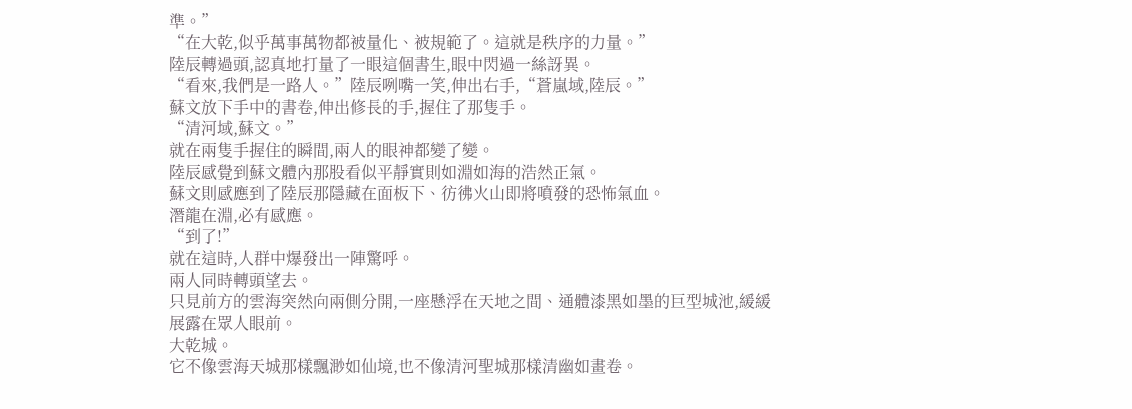準。”
“在大乾,似乎萬事萬物都被量化、被規範了。這就是秩序的力量。”
陸辰轉過頭,認真地打量了一眼這個書生,眼中閃過一絲訝異。
“看來,我們是一路人。”陸辰咧嘴一笑,伸出右手,“蒼嵐域,陸辰。”
蘇文放下手中的書卷,伸出修長的手,握住了那隻手。
“清河域,蘇文。”
就在兩隻手握住的瞬間,兩人的眼神都變了變。
陸辰感覺到蘇文體內那股看似平靜實則如淵如海的浩然正氣。
蘇文則感應到了陸辰那隱藏在面板下、彷彿火山即將噴發的恐怖氣血。
潛龍在淵,必有感應。
“到了!”
就在這時,人群中爆發出一陣驚呼。
兩人同時轉頭望去。
只見前方的雲海突然向兩側分開,一座懸浮在天地之間、通體漆黑如墨的巨型城池,緩緩展露在眾人眼前。
大乾城。
它不像雲海天城那樣飄渺如仙境,也不像清河聖城那樣清幽如畫卷。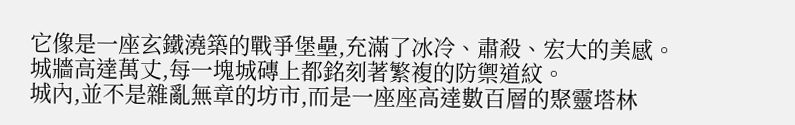它像是一座玄鐵澆築的戰爭堡壘,充滿了冰冷、肅殺、宏大的美感。
城牆高達萬丈,每一塊城磚上都銘刻著繁複的防禦道紋。
城內,並不是雜亂無章的坊市,而是一座座高達數百層的聚靈塔林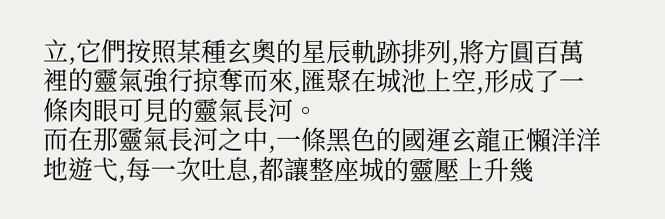立,它們按照某種玄奧的星辰軌跡排列,將方圓百萬裡的靈氣強行掠奪而來,匯聚在城池上空,形成了一條肉眼可見的靈氣長河。
而在那靈氣長河之中,一條黑色的國運玄龍正懶洋洋地遊弋,每一次吐息,都讓整座城的靈壓上升幾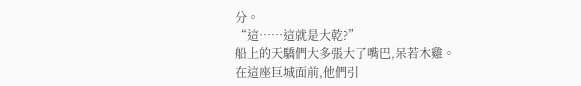分。
“這……這就是大乾?”
船上的天驕們大多張大了嘴巴,呆若木雞。
在這座巨城面前,他們引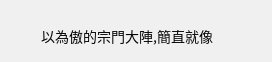以為傲的宗門大陣,簡直就像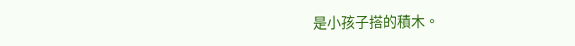是小孩子搭的積木。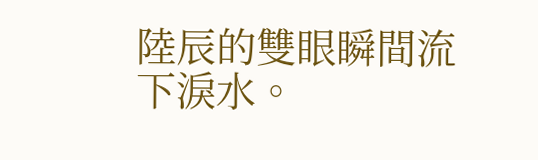陸辰的雙眼瞬間流下淚水。